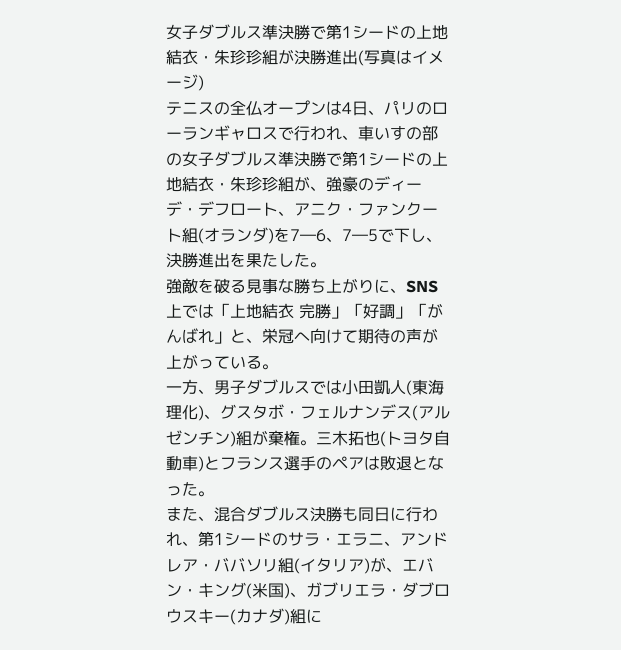女子ダブルス準決勝で第1シードの上地結衣・朱珍珍組が決勝進出(写真はイメージ)
テニスの全仏オープンは4日、パリのローランギャロスで行われ、車いすの部の女子ダブルス準決勝で第1シードの上地結衣・朱珍珍組が、強豪のディーデ・デフロート、アニク・ファンクート組(オランダ)を7―6、7―5で下し、決勝進出を果たした。
強敵を破る見事な勝ち上がりに、SNS上では「上地結衣 完勝」「好調」「がんばれ」と、栄冠へ向けて期待の声が上がっている。
一方、男子ダブルスでは小田凱人(東海理化)、グスタボ・フェルナンデス(アルゼンチン)組が棄権。三木拓也(トヨタ自動車)とフランス選手のペアは敗退となった。
また、混合ダブルス決勝も同日に行われ、第1シードのサラ・エラニ、アンドレア・ババソリ組(イタリア)が、エバン・キング(米国)、ガブリエラ・ダブロウスキー(カナダ)組に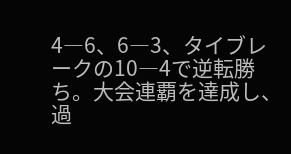4―6、6―3、タイブレークの10―4で逆転勝ち。大会連覇を達成し、過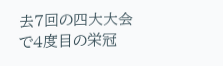去7回の四大大会で4度目の栄冠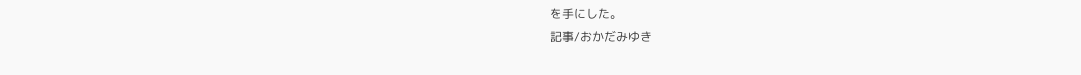を手にした。
記事/おかだみゆき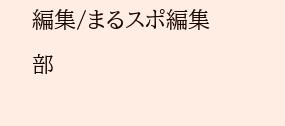編集/まるスポ編集部